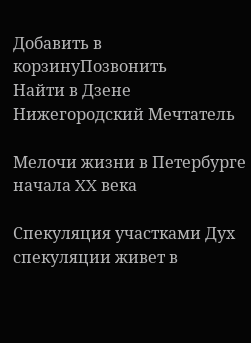Добавить в корзинуПозвонить
Найти в Дзене
Нижегородский Мечтатель

Мелочи жизни в Петербурге начала XX века

Спекуляция участками Дух спекуляции живет в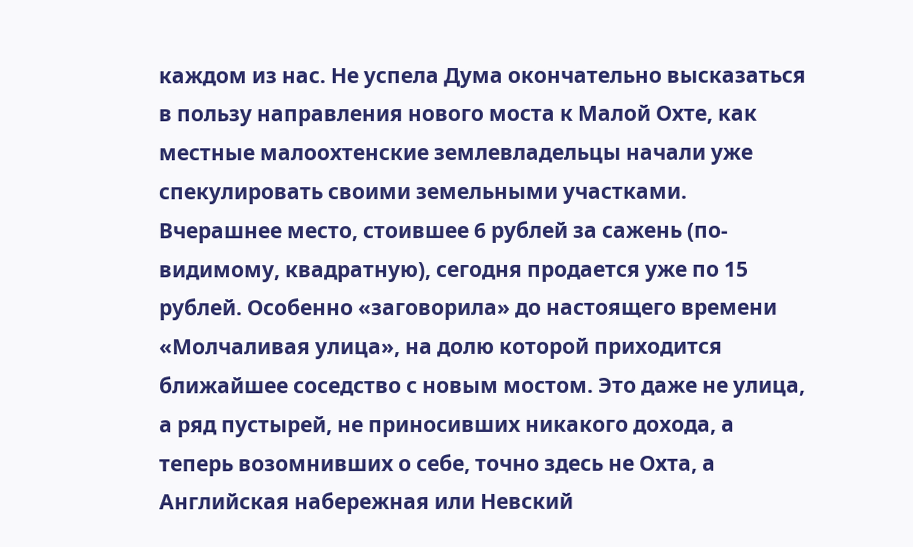каждом из нас. Не успела Дума окончательно высказаться в пользу направления нового моста к Малой Охте, как местные малоохтенские землевладельцы начали уже спекулировать своими земельными участками. Вчерашнее место, стоившее 6 рублей за сажень (по-видимому, квадратную), сегодня продается уже по 15 рублей. Особенно «заговорила» до настоящего времени «Молчаливая улица», на долю которой приходится ближайшее соседство с новым мостом. Это даже не улица, а ряд пустырей, не приносивших никакого дохода, а теперь возомнивших о себе, точно здесь не Охта, а Английская набережная или Невский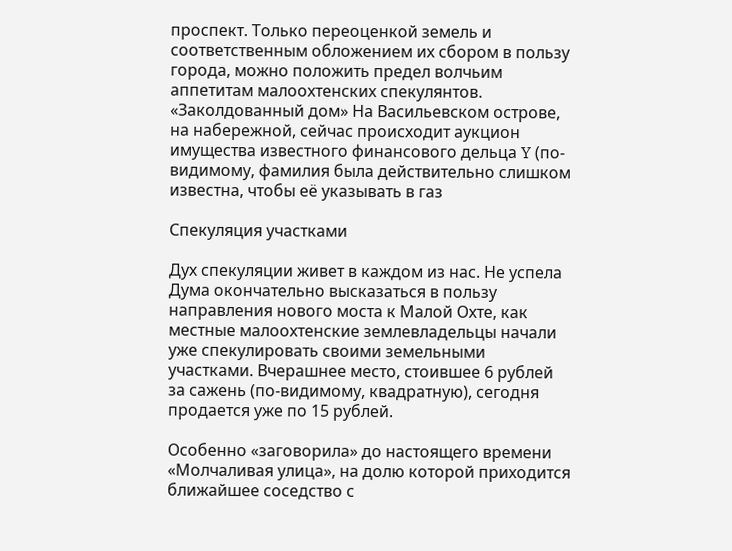проспект. Только переоценкой земель и соответственным обложением их сбором в пользу города, можно положить предел волчьим аппетитам малоохтенских спекулянтов. «Заколдованный дом» На Васильевском острове, на набережной, сейчас происходит аукцион имущества известного финансового дельца Y (по-видимому, фамилия была действительно слишком известна, чтобы её указывать в газ

Спекуляция участками

Дух спекуляции живет в каждом из нас. Не успела Дума окончательно высказаться в пользу направления нового моста к Малой Охте, как местные малоохтенские землевладельцы начали уже спекулировать своими земельными участками. Вчерашнее место, стоившее 6 рублей за сажень (по-видимому, квадратную), сегодня продается уже по 15 рублей.

Особенно «заговорила» до настоящего времени «Молчаливая улица», на долю которой приходится ближайшее соседство с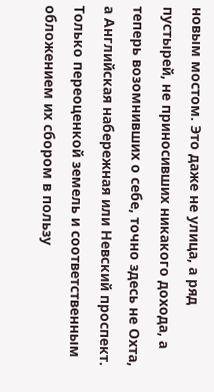новым мостом. Это даже не улица, а ряд пустырей, не приносивших никакого дохода, а теперь возомнивших о себе, точно здесь не Охта, а Английская набережная или Невский проспект. Только переоценкой земель и соответственным обложением их сбором в пользу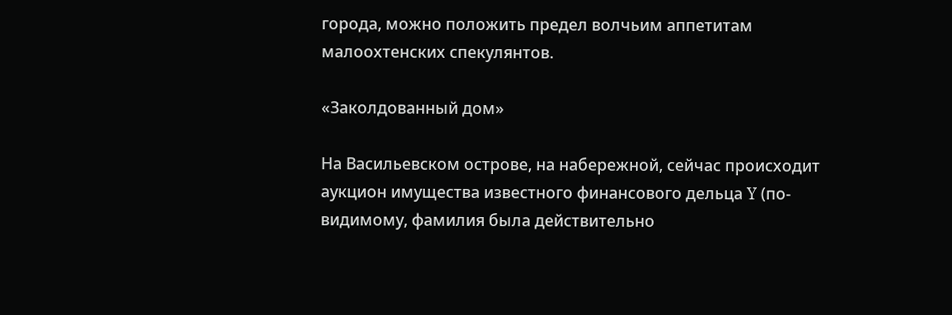города, можно положить предел волчьим аппетитам малоохтенских спекулянтов.

«Заколдованный дом»

На Васильевском острове, на набережной, сейчас происходит аукцион имущества известного финансового дельца Y (по-видимому, фамилия была действительно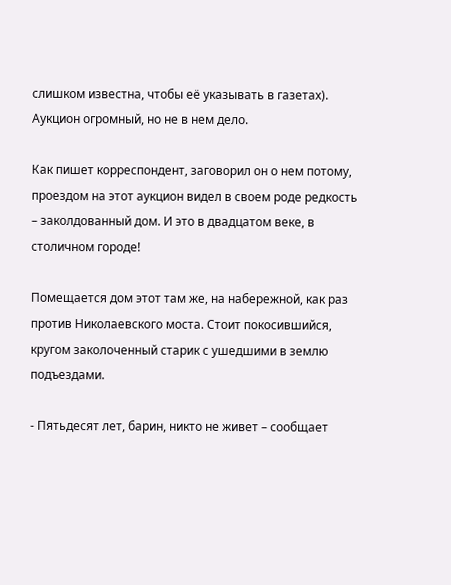слишком известна, чтобы её указывать в газетах). Аукцион огромный, но не в нем дело.

Как пишет корреспондент, заговорил он о нем потому, проездом на этот аукцион видел в своем роде редкость – заколдованный дом. И это в двадцатом веке, в столичном городе!

Помещается дом этот там же, на набережной, как раз против Николаевского моста. Стоит покосившийся, кругом заколоченный старик с ушедшими в землю подъездами.

- Пятьдесят лет, барин, никто не живет – сообщает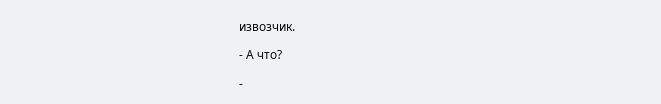извозчик.

- А что?

-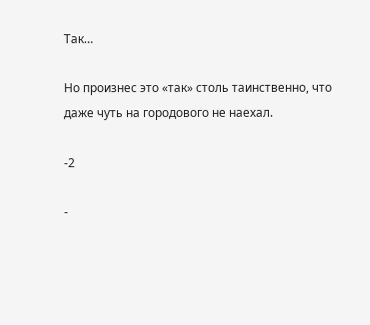Так…

Но произнес это «так» столь таинственно, что даже чуть на городового не наехал.

-2

-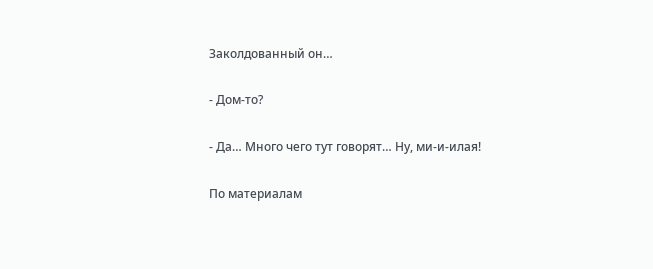Заколдованный он…

- Дом-то?

- Да… Много чего тут говорят… Ну, ми-и-илая!

По материалам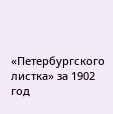«Петербургского листка» за 1902 год